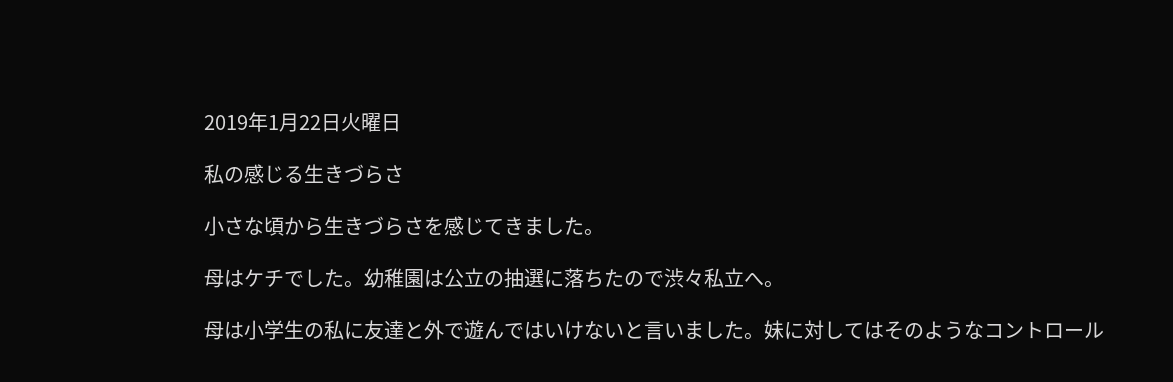2019年1月22日火曜日

私の感じる生きづらさ

小さな頃から生きづらさを感じてきました。

母はケチでした。幼稚園は公立の抽選に落ちたので渋々私立へ。

母は小学生の私に友達と外で遊んではいけないと言いました。妹に対してはそのようなコントロール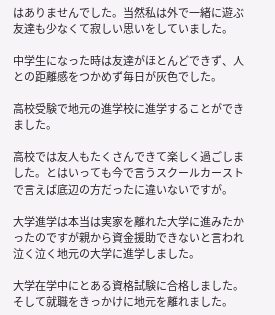はありませんでした。当然私は外で一緒に遊ぶ友達も少なくて寂しい思いをしていました。

中学生になった時は友達がほとんどできず、人との距離感をつかめず毎日が灰色でした。

高校受験で地元の進学校に進学することができました。

高校では友人もたくさんできて楽しく過ごしました。とはいっても今で言うスクールカーストで言えば底辺の方だったに違いないですが。

大学進学は本当は実家を離れた大学に進みたかったのですが親から資金援助できないと言われ泣く泣く地元の大学に進学しました。

大学在学中にとある資格試験に合格しました。そして就職をきっかけに地元を離れました。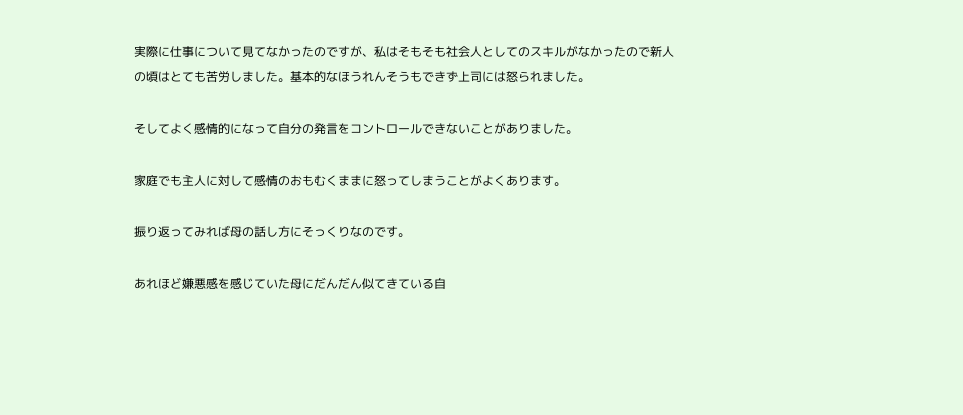実際に仕事について見てなかったのですが、私はそもそも社会人としてのスキルがなかったので新人の頃はとても苦労しました。基本的なほうれんそうもできず上司には怒られました。

そしてよく感情的になって自分の発言をコントロールできないことがありました。

家庭でも主人に対して感情のおもむくままに怒ってしまうことがよくあります。

振り返ってみれば母の話し方にそっくりなのです。

あれほど嫌悪感を感じていた母にだんだん似てきている自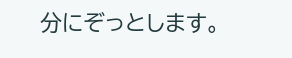分にぞっとします。